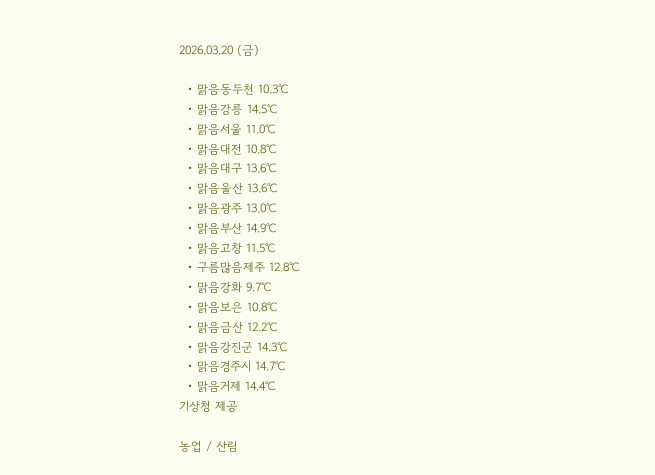2026.03.20 (금)

  • 맑음동두천 10.3℃
  • 맑음강릉 14.5℃
  • 맑음서울 11.0℃
  • 맑음대전 10.8℃
  • 맑음대구 13.6℃
  • 맑음울산 13.6℃
  • 맑음광주 13.0℃
  • 맑음부산 14.9℃
  • 맑음고창 11.5℃
  • 구름많음제주 12.8℃
  • 맑음강화 9.7℃
  • 맑음보은 10.8℃
  • 맑음금산 12.2℃
  • 맑음강진군 14.3℃
  • 맑음경주시 14.7℃
  • 맑음거제 14.4℃
기상청 제공

농업 / 산림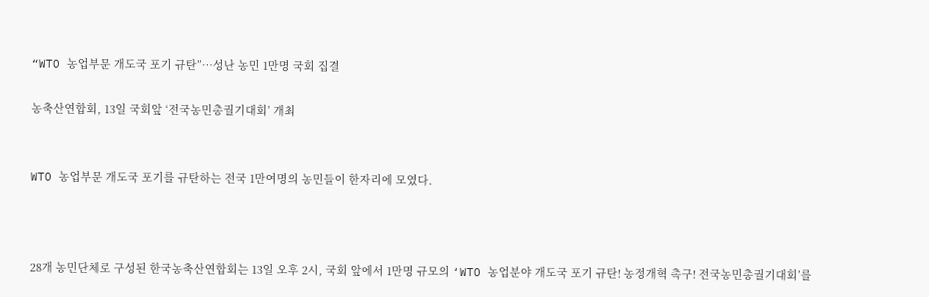“WTO 농업부문 개도국 포기 규탄”…성난 농민 1만명 국회 집결

농축산연합회, 13일 국회앞 ‘전국농민총궐기대회’ 개최


WTO 농업부문 개도국 포기를 규탄하는 전국 1만여명의 농민들이 한자리에 모였다.



28개 농민단체로 구성된 한국농축산연합회는 13일 오후 2시, 국회 앞에서 1만명 규모의 ‘WTO 농업분야 개도국 포기 규탄! 농정개혁 촉구! 전국농민총궐기대회’를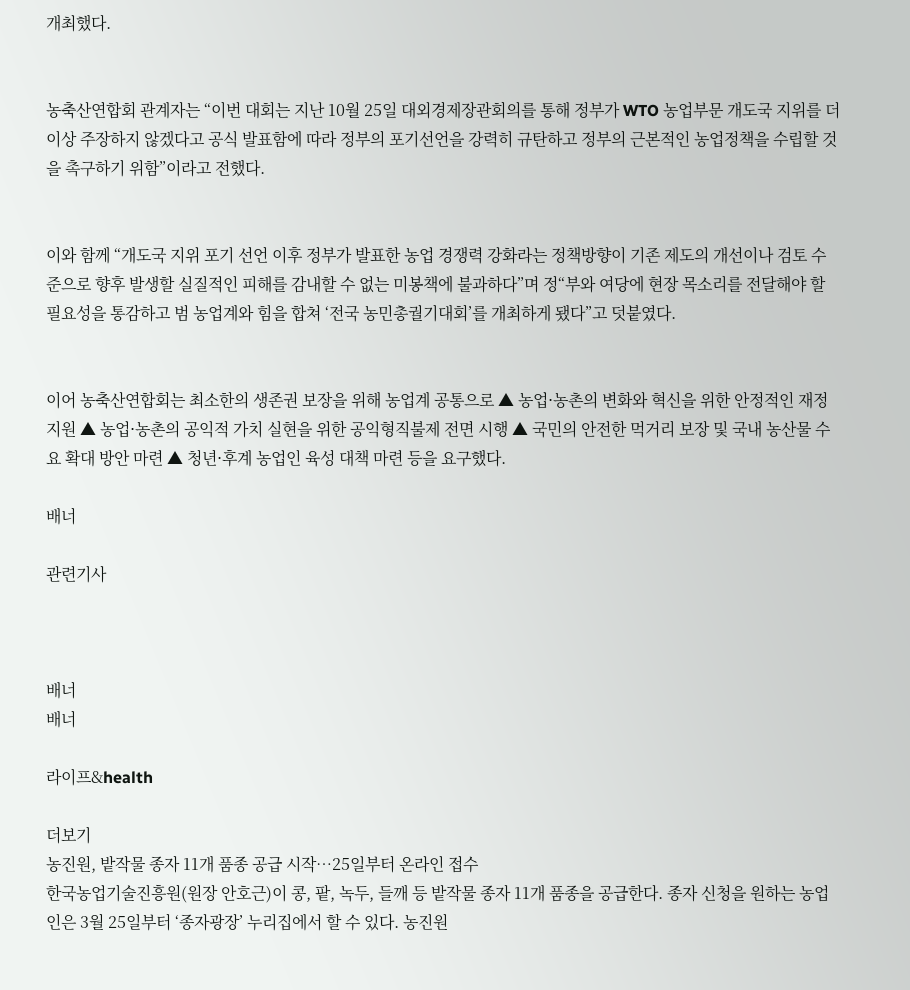개최했다.


농축산연합회 관계자는 “이번 대회는 지난 10월 25일 대외경제장관회의를 통해 정부가 WTO 농업부문 개도국 지위를 더 이상 주장하지 않겠다고 공식 발표함에 따라 정부의 포기선언을 강력히 규탄하고 정부의 근본적인 농업정책을 수립할 것을 촉구하기 위함”이라고 전했다.


이와 함께 “개도국 지위 포기 선언 이후 정부가 발표한 농업 경쟁력 강화라는 정책방향이 기존 제도의 개선이나 검토 수준으로 향후 발생할 실질적인 피해를 감내할 수 없는 미봉책에 불과하다”며 정“부와 여당에 현장 목소리를 전달해야 할 필요성을 통감하고 범 농업계와 힘을 합쳐 ‘전국 농민총궐기대회’를 개최하게 됐다”고 덧붙였다.


이어 농축산연합회는 최소한의 생존권 보장을 위해 농업계 공통으로 ▲ 농업⋅농촌의 변화와 혁신을 위한 안정적인 재정 지원 ▲ 농업⋅농촌의 공익적 가치 실현을 위한 공익형직불제 전면 시행 ▲ 국민의 안전한 먹거리 보장 및 국내 농산물 수요 확대 방안 마련 ▲ 청년⋅후계 농업인 육성 대책 마련 등을 요구했다.

배너

관련기사



배너
배너

라이프&health

더보기
농진원, 밭작물 종자 11개 품종 공급 시작…25일부터 온라인 접수
한국농업기술진흥원(원장 안호근)이 콩, 팥, 녹두, 들깨 등 밭작물 종자 11개 품종을 공급한다. 종자 신청을 원하는 농업인은 3월 25일부터 ‘종자광장’ 누리집에서 할 수 있다. 농진원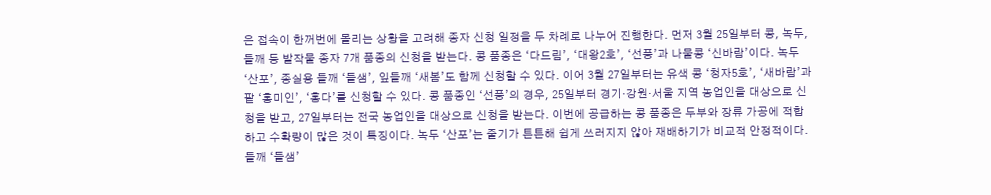은 접속이 한꺼번에 몰리는 상황을 고려해 종자 신청 일정을 두 차례로 나누어 진행한다. 먼저 3월 25일부터 콩, 녹두, 들깨 등 밭작물 종자 7개 품종의 신청을 받는다. 콩 품종은 ‘다드림’, ‘대왕2호’, ‘선풍’과 나물콩 ‘신바람’이다. 녹두 ‘산포’, 종실용 들깨 ‘들샘’, 잎들깨 ‘새봄’도 함께 신청할 수 있다. 이어 3월 27일부터는 유색 콩 ‘청자5호’, ‘새바람’과 팥 ‘홍미인’, ‘홍다’를 신청할 수 있다. 콩 품종인 ‘선풍’의 경우, 25일부터 경기·강원·서울 지역 농업인을 대상으로 신청을 받고, 27일부터는 전국 농업인을 대상으로 신청을 받는다. 이번에 공급하는 콩 품종은 두부와 장류 가공에 적합하고 수확량이 많은 것이 특징이다. 녹두 ‘산포’는 줄기가 튼튼해 쉽게 쓰러지지 않아 재배하기가 비교적 안정적이다. 들깨 ‘들샘’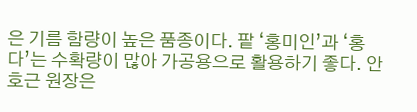은 기름 함량이 높은 품종이다. 팥 ‘홍미인’과 ‘홍다’는 수확량이 많아 가공용으로 활용하기 좋다. 안호근 원장은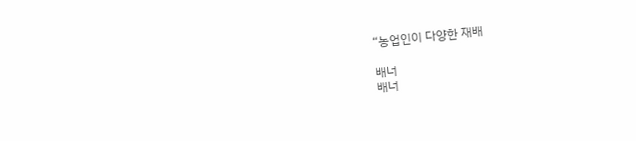“농업인이 다양한 재배

배너
배너